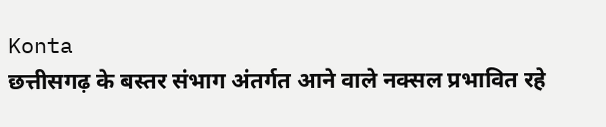Konta
छत्तीसगढ़ के बस्तर संभाग अंतर्गत आने वाले नक्सल प्रभावित रहे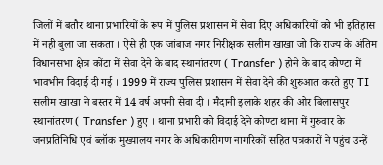जिलों में बतौर थाना प्रभारियों के रूप में पुलिस प्रशासन में सेवा दिए अधिकारियों को भी इतिहास में नही बुला जा सकता । ऐसे ही एक जांबाज नगर निरीक्षक सलीम खाखा जो कि राज्य के अंतिम विधानसभा क्षेत्र कोंटा में सेवा देने के बाद स्थानांतरण ( Transfer ) होने के बाद कोण्टा में भावभीन विदाई दी गई । 1999 में राज्य पुलिस प्रशासन में सेवा देने की शुरुआत करते हुए TI सलीम खाखा ने बस्तर में 14 वर्ष अपनी सेवा दी । मैदानी इलाके शहर की ओर बिलासपुर स्थानांतरण ( Transfer ) हुए । थाना प्रभारी को विदाई देने कोण्टा थाना में गुरुवार के जनप्रतिनिधि एवं ब्लॉक मुख्यालय नगर के अधिकारीगण नागरिकों सहित पत्रकारों ने पहुंच उन्हें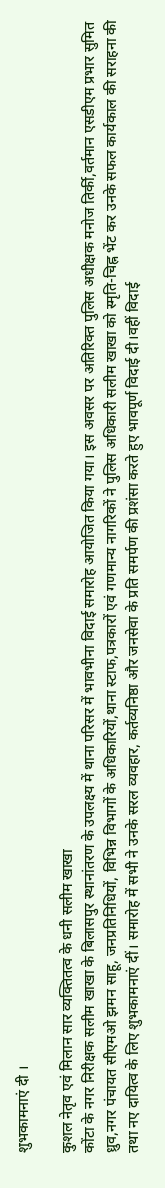शुभकामनाएं दी ।

कुशल नेतृव एवं मिलान सार व्यक्तितत्व के धनी सलीम खाखा
कोंटा के नगर निरीक्षक सलीम खाखा के बिलासपुर स्थानांतरण के उपलक्ष्य में थाना परिसर में भावभीना विदाई समारोह आयोजित किया गया। इस अवसर पर अतिरिक्त पुलिस अधीक्षक मनोज तिर्की,वर्तमान एसडीएम प्रभार सुमित ध्रुव,नगर पंचायत सीएमओ झमन साहू, जनप्रतिनिधियों, विभिन्न विभागों के अधिकारियों,थाना स्टाफ,पत्रकारों एवं गणमान्य नागरिकों ने पुलिस अधिकारी सलीम खाखा को स्मृति-चिह्न भेंट कर उनके सफल कार्यकाल की सराहना की तथा नए दायित्व के लिए शुभकामनाएं दीं। समारोह में सभी ने उनके सरल व्यवहार, कर्तव्यनिष्ठा और जनसेवा के प्रति समर्पण की प्रशंसा करते हुए भावपूर्ण विदाई दी।वहीं विदाई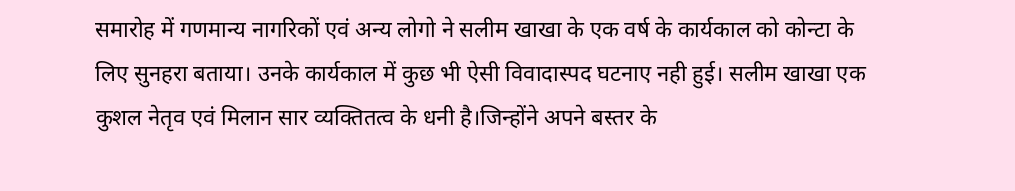समारोह में गणमान्य नागरिकों एवं अन्य लोगो ने सलीम खाखा के एक वर्ष के कार्यकाल को कोन्टा के लिए सुनहरा बताया। उनके कार्यकाल में कुछ भी ऐसी विवादास्पद घटनाए नही हुई। सलीम खाखा एक कुशल नेतृव एवं मिलान सार व्यक्तितत्व के धनी है।जिन्होंने अपने बस्तर के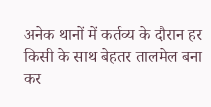अनेक थानों में कर्तव्य के दौरान हर किसी के साथ बेहतर तालमेल बना कर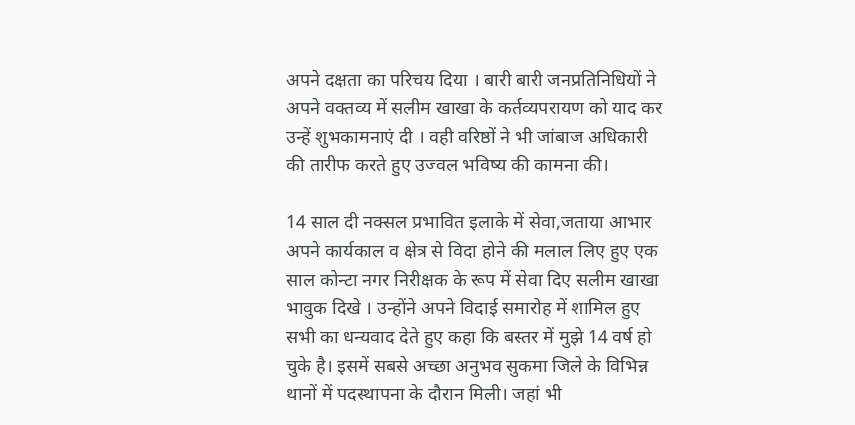अपने दक्षता का परिचय दिया । बारी बारी जनप्रतिनिधियों ने अपने वक्तव्य में सलीम खाखा के कर्तव्यपरायण को याद कर उन्हें शुभकामनाएं दी । वही वरिष्ठों ने भी जांबाज अधिकारी की तारीफ करते हुए उज्वल भविष्य की कामना की।

14 साल दी नक्सल प्रभावित इलाके में सेवा,जताया आभार
अपने कार्यकाल व क्षेत्र से विदा होने की मलाल लिए हुए एक साल कोन्टा नगर निरीक्षक के रूप में सेवा दिए सलीम खाखा भावुक दिखे । उन्होंने अपने विदाई समारोह में शामिल हुए सभी का धन्यवाद देते हुए कहा कि बस्तर में मुझे 14 वर्ष हो चुके है। इसमें सबसे अच्छा अनुभव सुकमा जिले के विभिन्न थानों में पदस्थापना के दौरान मिली। जहां भी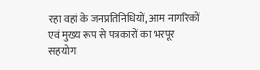रहा वहां के जनप्रतिनिधियों, आम नागरिकों एवं मुख्य रूप से पत्रकारों का भरपूर सहयोग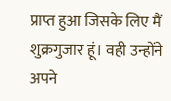प्राप्त हुआ जिसके लिए मैं शुक्रगुजार हूं। वही उन्होंने अपने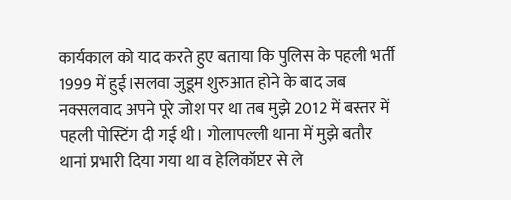कार्यकाल को याद करते हुए बताया कि पुलिस के पहली भर्ती 1999 में हुई।सलवा जुडूम शुरुआत होने के बाद जब नक्सलवाद अपने पूरे जोश पर था तब मुझे 2012 में बस्तर में पहली पोस्टिंग दी गई थी। गोलापल्ली थाना में मुझे बतौर थानां प्रभारी दिया गया था व हेलिकॉप्टर से ले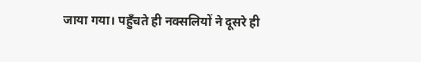जाया गया। पहुँचते ही नक्सलियों ने दूसरे ही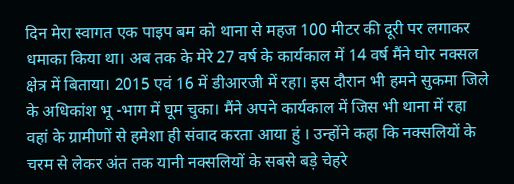दिन मेरा स्वागत एक पाइप बम को थाना से महज 100 मीटर की दूरी पर लगाकर धमाका किया था। अब तक के मेरे 27 वर्ष के कार्यकाल में 14 वर्ष मैंने घोर नक्सल क्षेत्र में बिताया। 2015 एवं 16 में डीआरजी में रहा। इस दौरान भी हमने सुकमा जिले के अधिकांश भू -भाग में घूम चुका। मैंने अपने कार्यकाल में जिस भी थाना में रहा वहां के ग्रामीणों से हमेशा ही संवाद करता आया हुं । उन्होंने कहा कि नक्सलियों के चरम से लेकर अंत तक यानी नक्सलियों के सबसे बड़े चेहरे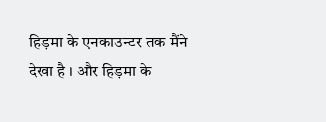हिड़मा के एनकाउन्टर तक मैंने देखा है । और हिड़मा के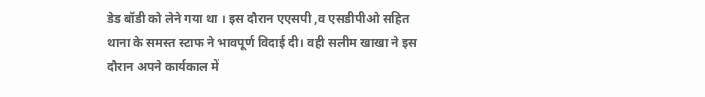डेड बॉडी को लेने गया था । इस दौरान एएसपी ,व एसडीपीओ सहित थाना के समस्त स्टाफ ने भावपूर्ण विदाई दी। वही सलीम खाखा ने इस दौरान अपने कार्यकाल में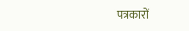पत्रकारों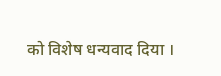को विशेष धन्यवाद दिया ।